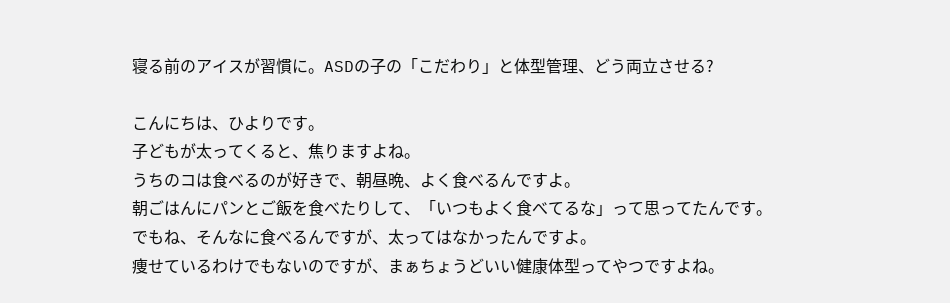寝る前のアイスが習慣に。ASDの子の「こだわり」と体型管理、どう両立させる?

こんにちは、ひよりです。
子どもが太ってくると、焦りますよね。
うちのコは食べるのが好きで、朝昼晩、よく食べるんですよ。
朝ごはんにパンとご飯を食べたりして、「いつもよく食べてるな」って思ってたんです。
でもね、そんなに食べるんですが、太ってはなかったんですよ。
痩せているわけでもないのですが、まぁちょうどいい健康体型ってやつですよね。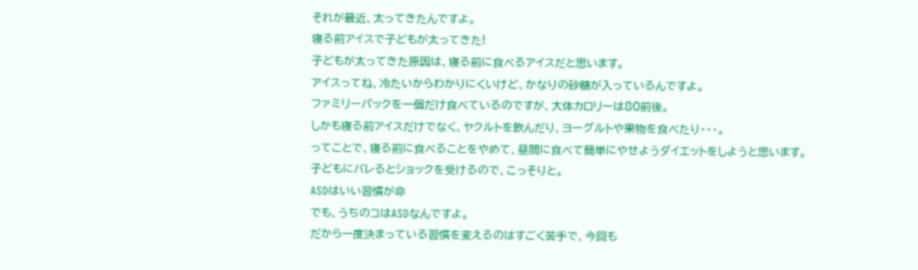それが最近、太ってきたんですよ。
寝る前アイスで子どもが太ってきた!
子どもが太ってきた原因は、寝る前に食べるアイスだと思います。
アイスってね、冷たいからわかりにくいけど、かなりの砂糖が入っているんですよ。
ファミリーパックを一個だけ食べているのですが、大体カロリーは80前後。
しかも寝る前アイスだけでなく、ヤクルトを飲んだり、ヨーグルトや果物を食べたり・・・。
ってことで、寝る前に食べることをやめて、昼間に食べて簡単にやせようダイエットをしようと思います。
子どもにバレるとショックを受けるので、こっそりと。
ASDはいい習慣が命
でも、うちのコはASDなんですよ。
だから一度決まっている習慣を変えるのはすごく苦手で、今回も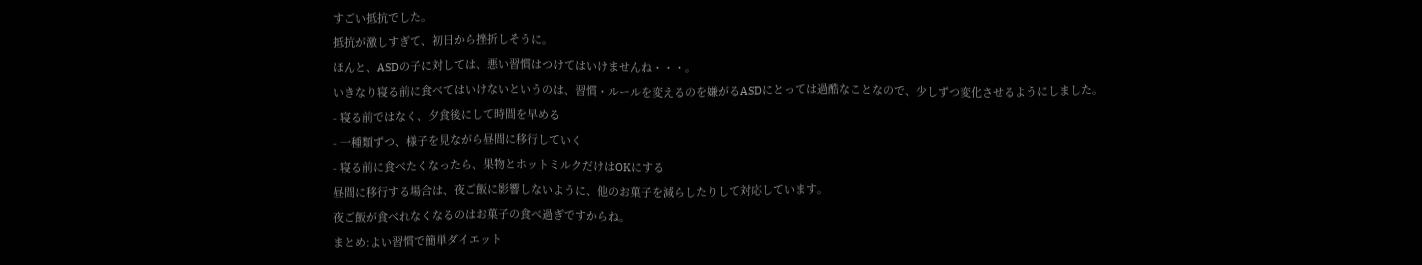すごい抵抗でした。
抵抗が激しすぎて、初日から挫折しそうに。
ほんと、ASDの子に対しては、悪い習慣はつけてはいけませんね・・・。
いきなり寝る前に食べてはいけないというのは、習慣・ルールを変えるのを嫌がるASDにとっては過酷なことなので、少しずつ変化させるようにしました。
- 寝る前ではなく、夕食後にして時間を早める
- 一種類ずつ、様子を見ながら昼間に移行していく
- 寝る前に食べたくなったら、果物とホットミルクだけはOKにする
昼間に移行する場合は、夜ご飯に影響しないように、他のお菓子を減らしたりして対応しています。
夜ご飯が食べれなくなるのはお菓子の食べ過ぎですからね。
まとめ:よい習慣で簡単ダイエット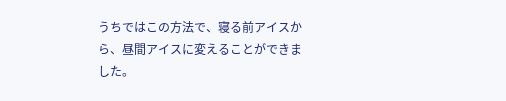うちではこの方法で、寝る前アイスから、昼間アイスに変えることができました。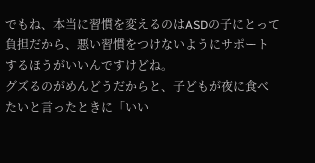でもね、本当に習慣を変えるのはASDの子にとって負担だから、悪い習慣をつけないようにサポートするほうがいいんですけどね。
グズるのがめんどうだからと、子どもが夜に食べたいと言ったときに「いい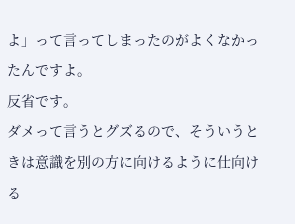よ」って言ってしまったのがよくなかったんですよ。
反省です。
ダメって言うとグズるので、そういうときは意識を別の方に向けるように仕向ける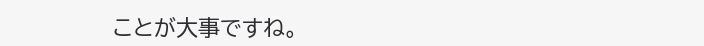ことが大事ですね。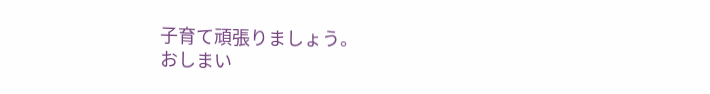子育て頑張りましょう。
おしまい